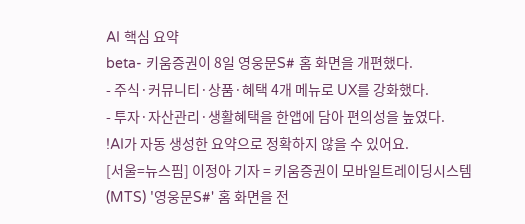AI 핵심 요약
beta- 키움증권이 8일 영웅문S# 홈 화면을 개편했다.
- 주식·커뮤니티·상품·혜택 4개 메뉴로 UX를 강화했다.
- 투자·자산관리·생활혜택을 한앱에 담아 편의성을 높였다.
!AI가 자동 생성한 요약으로 정확하지 않을 수 있어요.
[서울=뉴스핌] 이정아 기자 = 키움증권이 모바일트레이딩시스템(MTS) '영웅문S#' 홈 화면을 전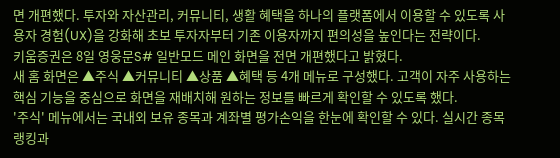면 개편했다. 투자와 자산관리, 커뮤니티, 생활 혜택을 하나의 플랫폼에서 이용할 수 있도록 사용자 경험(UX)을 강화해 초보 투자자부터 기존 이용자까지 편의성을 높인다는 전략이다.
키움증권은 8일 영웅문S# 일반모드 메인 화면을 전면 개편했다고 밝혔다.
새 홈 화면은 ▲주식 ▲커뮤니티 ▲상품 ▲혜택 등 4개 메뉴로 구성했다. 고객이 자주 사용하는 핵심 기능을 중심으로 화면을 재배치해 원하는 정보를 빠르게 확인할 수 있도록 했다.
'주식' 메뉴에서는 국내외 보유 종목과 계좌별 평가손익을 한눈에 확인할 수 있다. 실시간 종목 랭킹과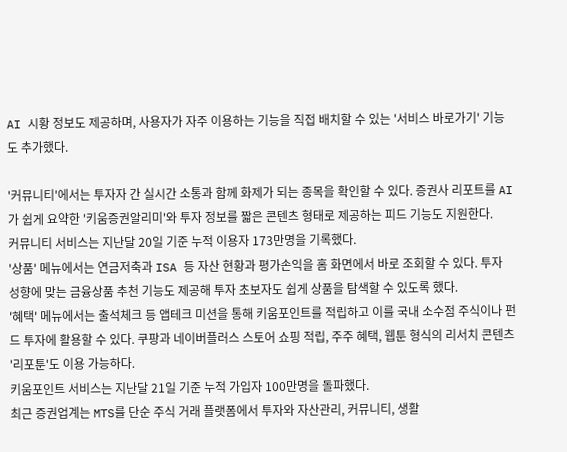AI 시황 정보도 제공하며, 사용자가 자주 이용하는 기능을 직접 배치할 수 있는 '서비스 바로가기' 기능도 추가했다.

'커뮤니티'에서는 투자자 간 실시간 소통과 함께 화제가 되는 종목을 확인할 수 있다. 증권사 리포트를 AI가 쉽게 요약한 '키움증권알리미'와 투자 정보를 짧은 콘텐츠 형태로 제공하는 피드 기능도 지원한다.
커뮤니티 서비스는 지난달 20일 기준 누적 이용자 173만명을 기록했다.
'상품' 메뉴에서는 연금저축과 ISA 등 자산 현황과 평가손익을 홈 화면에서 바로 조회할 수 있다. 투자 성향에 맞는 금융상품 추천 기능도 제공해 투자 초보자도 쉽게 상품을 탐색할 수 있도록 했다.
'혜택' 메뉴에서는 출석체크 등 앱테크 미션을 통해 키움포인트를 적립하고 이를 국내 소수점 주식이나 펀드 투자에 활용할 수 있다. 쿠팡과 네이버플러스 스토어 쇼핑 적립, 주주 혜택, 웹툰 형식의 리서치 콘텐츠 '리포툰'도 이용 가능하다.
키움포인트 서비스는 지난달 21일 기준 누적 가입자 100만명을 돌파했다.
최근 증권업계는 MTS를 단순 주식 거래 플랫폼에서 투자와 자산관리, 커뮤니티, 생활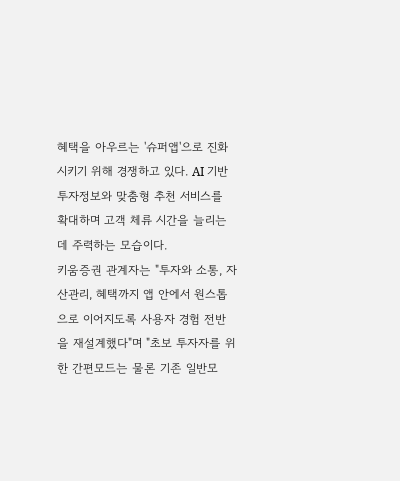혜택을 아우르는 '슈퍼앱'으로 진화시키기 위해 경쟁하고 있다. AI 기반 투자정보와 맞춤형 추천 서비스를 확대하며 고객 체류 시간을 늘리는 데 주력하는 모습이다.
키움증권 관계자는 "투자와 소통, 자산관리, 혜택까지 앱 안에서 원스톱으로 이어지도록 사용자 경험 전반을 재설계했다"며 "초보 투자자를 위한 간편모드는 물론 기존 일반모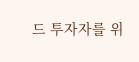드 투자자를 위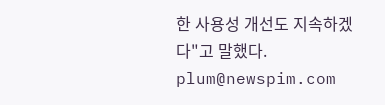한 사용성 개선도 지속하겠다"고 말했다.
plum@newspim.com